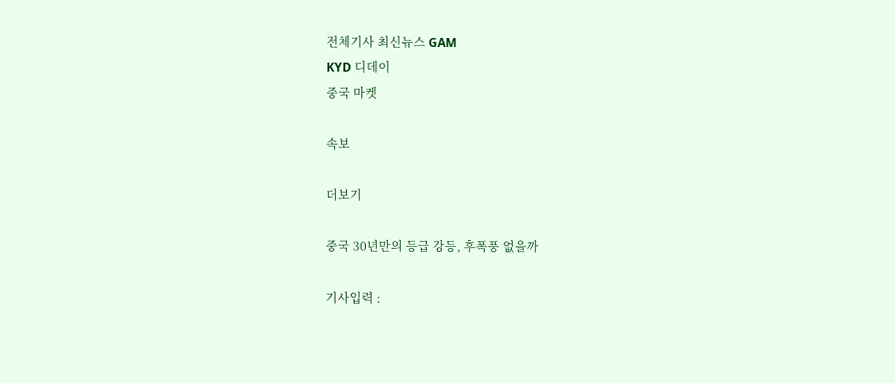전체기사 최신뉴스 GAM
KYD 디데이
중국 마켓

속보

더보기

중국 30년만의 등급 강등, 후폭풍 없을까

기사입력 :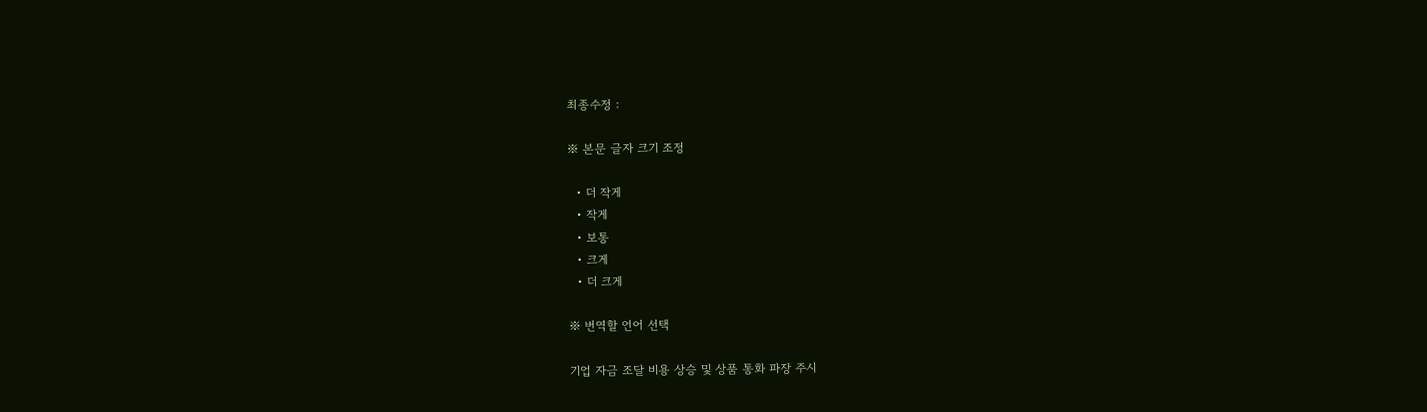최종수정 :

※ 본문 글자 크기 조정

  • 더 작게
  • 작게
  • 보통
  • 크게
  • 더 크게

※ 번역할 언어 선택

기업 자금 조달 비용 상승 및 상품 통화 파장 주시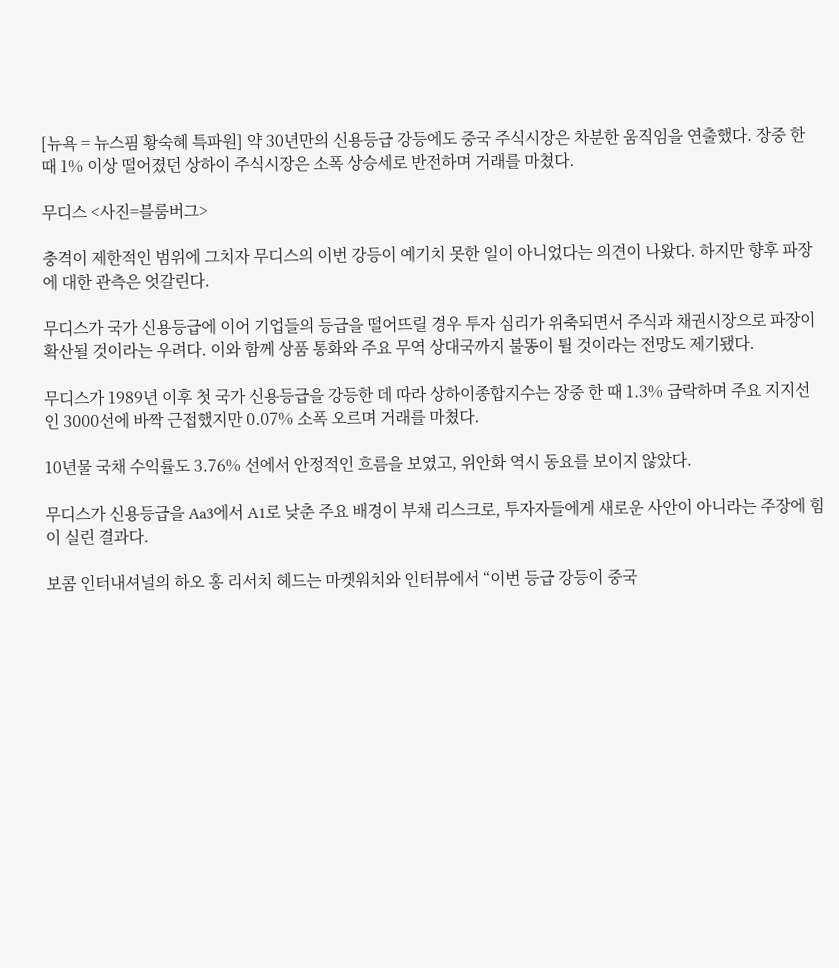[뉴욕 = 뉴스핌 황숙혜 특파원] 약 30년만의 신용등급 강등에도 중국 주식시장은 차분한 움직임을 연출했다. 장중 한 때 1% 이상 떨어졌던 상하이 주식시장은 소폭 상승세로 반전하며 거래를 마쳤다.

무디스 <사진=블룸버그>

충격이 제한적인 범위에 그치자 무디스의 이번 강등이 예기치 못한 일이 아니었다는 의견이 나왔다. 하지만 향후 파장에 대한 관측은 엇갈린다.

무디스가 국가 신용등급에 이어 기업들의 등급을 떨어뜨릴 경우 투자 심리가 위축되면서 주식과 채권시장으로 파장이 확산될 것이라는 우려다. 이와 함께 상품 통화와 주요 무역 상대국까지 불똥이 튈 것이라는 전망도 제기됐다.

무디스가 1989년 이후 첫 국가 신용등급을 강등한 데 따라 상하이종합지수는 장중 한 때 1.3% 급락하며 주요 지지선인 3000선에 바짝 근접했지만 0.07% 소폭 오르며 거래를 마쳤다.

10년물 국채 수익률도 3.76% 선에서 안정적인 흐름을 보였고, 위안화 역시 동요를 보이지 않았다.

무디스가 신용등급을 Aa3에서 A1로 낮춘 주요 배경이 부채 리스크로, 투자자들에게 새로운 사안이 아니라는 주장에 힘이 실린 결과다.

보콤 인터내셔널의 하오 홍 리서치 헤드는 마켓워치와 인터뷰에서 “이번 등급 강등이 중국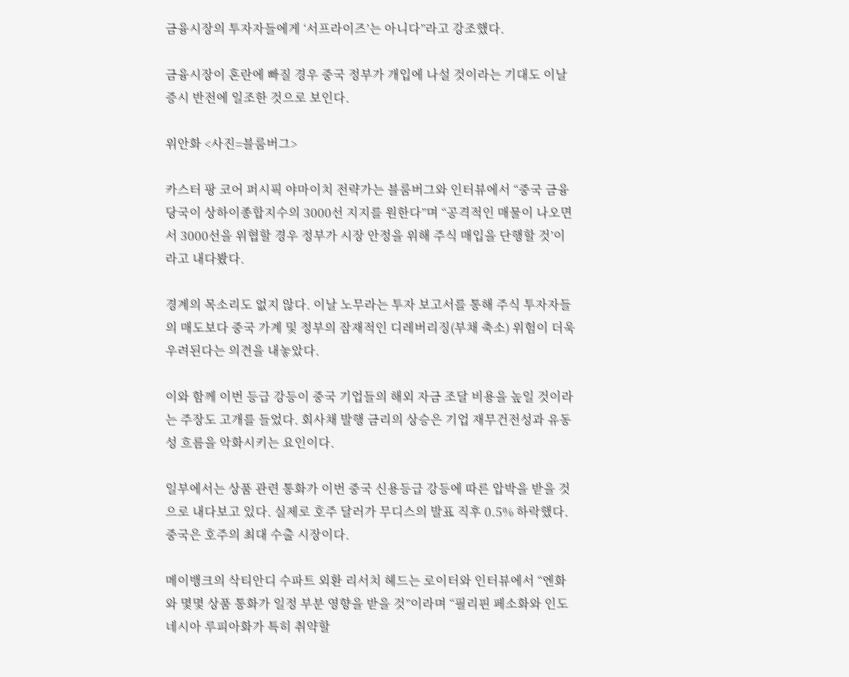금융시장의 투자자들에게 ‘서프라이즈’는 아니다”라고 강조했다.

금융시장이 혼란에 빠질 경우 중국 정부가 개입에 나설 것이라는 기대도 이날 증시 반전에 일조한 것으로 보인다.

위안화 <사진=블룸버그>

카스터 팡 코어 퍼시픽 야마이치 전략가는 블룸버그와 인터뷰에서 “중국 금융 당국이 상하이종합지수의 3000선 지지를 원한다”며 “공격적인 매물이 나오면서 3000선을 위협할 경우 정부가 시장 안정을 위해 주식 매입을 단행할 것’이라고 내다봤다.

경계의 목소리도 없지 않다. 이날 노무라는 투자 보고서를 통해 주식 투자자들의 매도보다 중국 가계 및 정부의 잠재적인 디레버리징(부채 축소) 위험이 더욱 우려된다는 의견을 내놓았다.

이와 함께 이번 등급 강등이 중국 기업들의 해외 자금 조달 비용을 높일 것이라는 주장도 고개를 들었다. 회사채 발행 금리의 상승은 기업 재무건전성과 유동성 흐름을 악화시키는 요인이다.

일부에서는 상품 관련 통화가 이번 중국 신용등급 강등에 따른 압박을 받을 것으로 내다보고 있다. 실제로 호주 달러가 무디스의 발표 직후 0.5% 하락했다. 중국은 호주의 최대 수출 시장이다.

메이뱅크의 삭티안디 수파트 외환 리서치 헤드는 로이터와 인터뷰에서 “엔화와 몇몇 상품 통화가 일정 부분 영향을 받을 것”이라며 “필리핀 페소화와 인도네시아 루피아화가 특히 취약할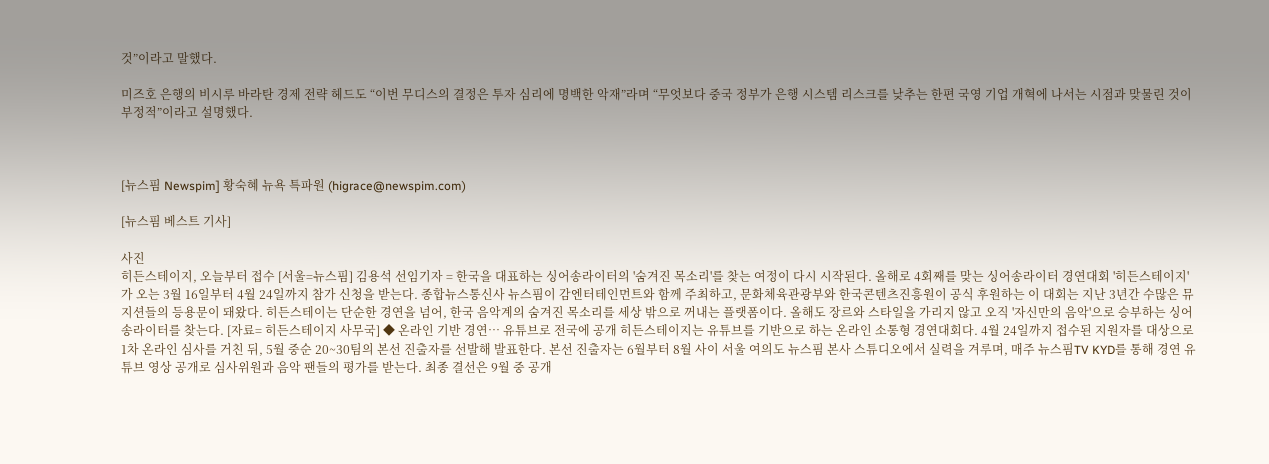것”이라고 말했다.

미즈호 은행의 비시루 바라탄 경제 전략 헤드도 “이번 무디스의 결정은 투자 심리에 명백한 악재”라며 “무엇보다 중국 정부가 은행 시스템 리스크를 낮추는 한편 국영 기업 개혁에 나서는 시점과 맞물린 것이 부정적”이라고 설명했다.



[뉴스핌 Newspim] 황숙혜 뉴욕 특파원 (higrace@newspim.com)

[뉴스핌 베스트 기사]

사진
히든스테이지, 오늘부터 접수 [서울=뉴스핌] 김용석 선임기자 = 한국을 대표하는 싱어송라이터의 '숨겨진 목소리'를 찾는 여정이 다시 시작된다. 올해로 4회째를 맞는 싱어송라이터 경연대회 '히든스테이지'가 오는 3월 16일부터 4월 24일까지 참가 신청을 받는다. 종합뉴스통신사 뉴스핌이 감엔터테인먼트와 함께 주최하고, 문화체육관광부와 한국콘텐츠진흥원이 공식 후원하는 이 대회는 지난 3년간 수많은 뮤지션들의 등용문이 돼왔다. 히든스테이는 단순한 경연을 넘어, 한국 음악계의 숨겨진 목소리를 세상 밖으로 꺼내는 플랫폼이다. 올해도 장르와 스타일을 가리지 않고 오직 '자신만의 음악'으로 승부하는 싱어송라이터를 찾는다. [자료= 히든스테이지 사무국] ◆ 온라인 기반 경연… 유튜브로 전국에 공개 히든스테이지는 유튜브를 기반으로 하는 온라인 소통형 경연대회다. 4월 24일까지 접수된 지원자를 대상으로 1차 온라인 심사를 거친 뒤, 5월 중순 20~30팀의 본선 진출자를 선발해 발표한다. 본선 진출자는 6월부터 8월 사이 서울 여의도 뉴스핌 본사 스튜디오에서 실력을 겨루며, 매주 뉴스핌TV KYD를 통해 경연 유튜브 영상 공개로 심사위원과 음악 팬들의 평가를 받는다. 최종 결선은 9월 중 공개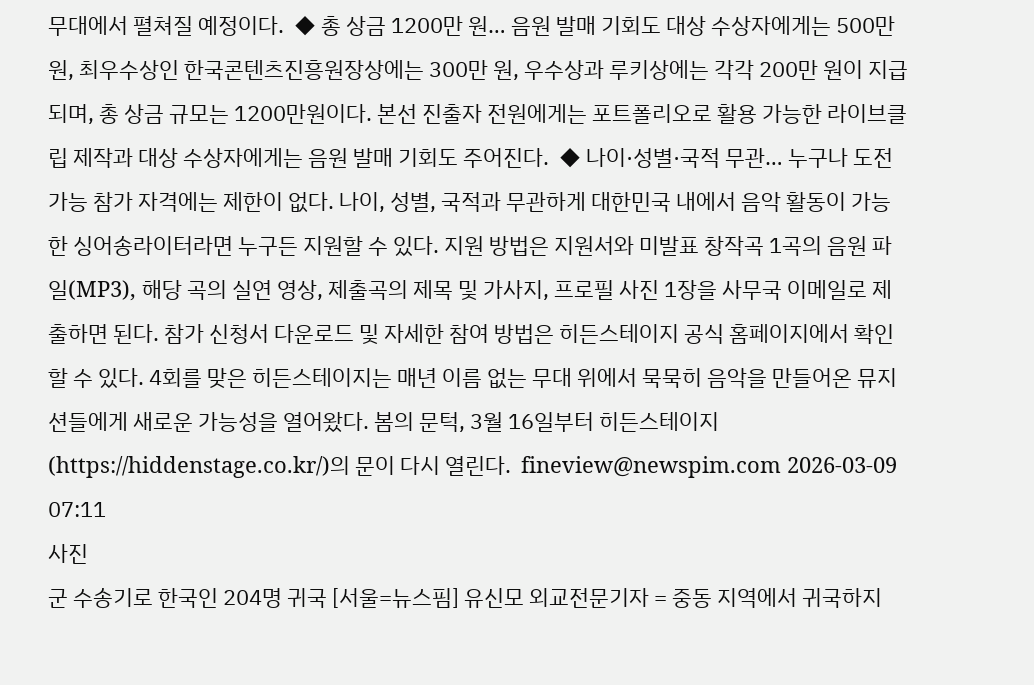무대에서 펼쳐질 예정이다.  ◆ 총 상금 1200만 원… 음원 발매 기회도 대상 수상자에게는 500만 원, 최우수상인 한국콘텐츠진흥원장상에는 300만 원, 우수상과 루키상에는 각각 200만 원이 지급되며, 총 상금 규모는 1200만원이다. 본선 진출자 전원에게는 포트폴리오로 활용 가능한 라이브클립 제작과 대상 수상자에게는 음원 발매 기회도 주어진다.  ◆ 나이·성별·국적 무관… 누구나 도전 가능 참가 자격에는 제한이 없다. 나이, 성별, 국적과 무관하게 대한민국 내에서 음악 활동이 가능한 싱어송라이터라면 누구든 지원할 수 있다. 지원 방법은 지원서와 미발표 창작곡 1곡의 음원 파일(MP3), 해당 곡의 실연 영상, 제출곡의 제목 및 가사지, 프로필 사진 1장을 사무국 이메일로 제출하면 된다. 참가 신청서 다운로드 및 자세한 참여 방법은 히든스테이지 공식 홈페이지에서 확인할 수 있다. 4회를 맞은 히든스테이지는 매년 이름 없는 무대 위에서 묵묵히 음악을 만들어온 뮤지션들에게 새로운 가능성을 열어왔다. 봄의 문턱, 3월 16일부터 히든스테이지(https://hiddenstage.co.kr/)의 문이 다시 열린다.  fineview@newspim.com 2026-03-09 07:11
사진
군 수송기로 한국인 204명 귀국 [서울=뉴스핌] 유신모 외교전문기자 = 중동 지역에서 귀국하지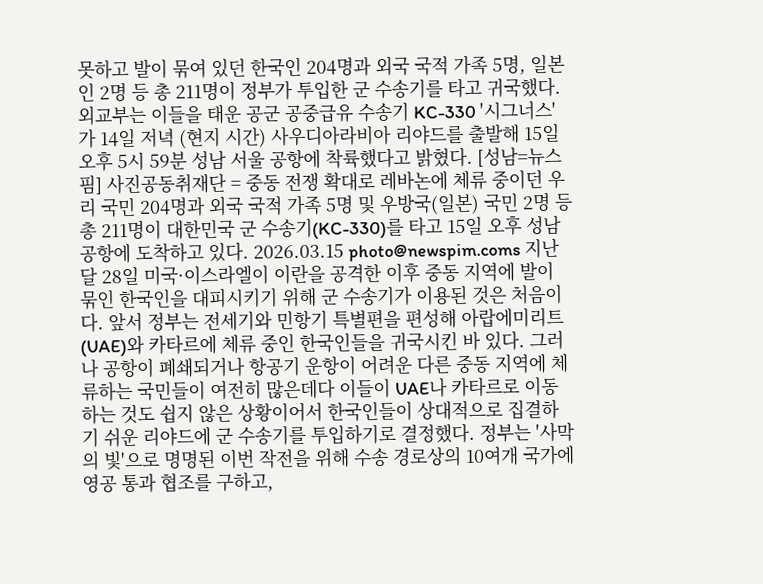못하고 발이 묶여 있던 한국인 204명과 외국 국적 가족 5명, 일본인 2명 등 총 211명이 정부가 투입한 군 수송기를 타고 귀국했다. 외교부는 이들을 태운 공군 공중급유 수송기 KC-330 '시그너스'가 14일 저녁 (현지 시간) 사우디아라비아 리야드를 출발해 15일 오후 5시 59분 성남 서울 공항에 착륙했다고 밝혔다. [성남=뉴스핌] 사진공동취재단 = 중동 전쟁 확대로 레바논에 체류 중이던 우리 국민 204명과 외국 국적 가족 5명 및 우방국(일본) 국민 2명 등 총 211명이 대한민국 군 수송기(KC-330)를 타고 15일 오후 성남공항에 도착하고 있다. 2026.03.15 photo@newspim.coms 지난달 28일 미국·이스라엘이 이란을 공격한 이후 중동 지역에 발이 묶인 한국인을 대피시키기 위해 군 수송기가 이용된 것은 처음이다. 앞서 정부는 전세기와 민항기 특별편을 편성해 아랍에미리트(UAE)와 카타르에 체류 중인 한국인들을 귀국시킨 바 있다. 그러나 공항이 폐쇄되거나 항공기 운항이 어려운 다른 중동 지역에 체류하는 국민들이 여전히 많은데다 이들이 UAE나 카타르로 이동하는 것도 쉽지 않은 상황이어서 한국인들이 상대적으로 집결하기 쉬운 리야드에 군 수송기를 투입하기로 결정했다. 정부는 '사막의 빛'으로 명명된 이번 작전을 위해 수송 경로상의 10여개 국가에 영공 통과 협조를 구하고,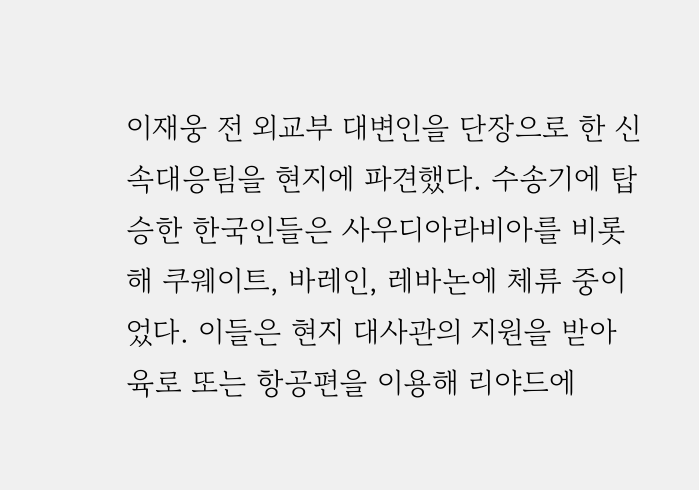이재웅 전 외교부 대변인을 단장으로 한 신속대응팀을 현지에 파견했다. 수송기에 탑승한 한국인들은 사우디아라비아를 비롯해 쿠웨이트, 바레인, 레바논에 체류 중이었다. 이들은 현지 대사관의 지원을 받아 육로 또는 항공편을 이용해 리야드에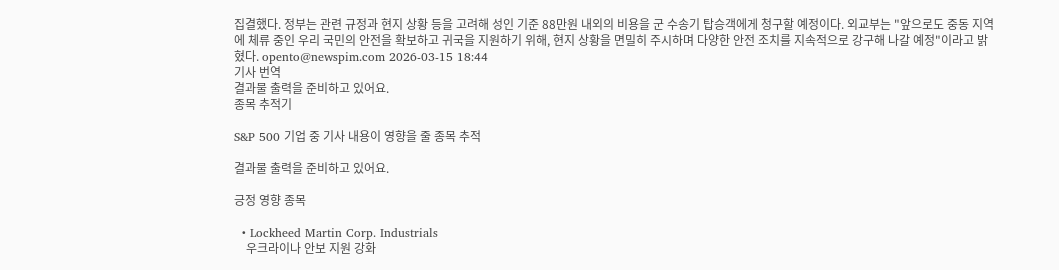집결했다. 정부는 관련 규정과 현지 상황 등을 고려해 성인 기준 88만원 내외의 비용을 군 수송기 탑승객에게 청구할 예정이다. 외교부는 "앞으로도 중동 지역에 체류 중인 우리 국민의 안전을 확보하고 귀국을 지원하기 위해, 현지 상황을 면밀히 주시하며 다양한 안전 조치를 지속적으로 강구해 나갈 예정"이라고 밝혔다. opento@newspim.com 2026-03-15 18:44
기사 번역
결과물 출력을 준비하고 있어요.
종목 추적기

S&P 500 기업 중 기사 내용이 영향을 줄 종목 추적

결과물 출력을 준비하고 있어요.

긍정 영향 종목

  • Lockheed Martin Corp. Industrials
    우크라이나 안보 지원 강화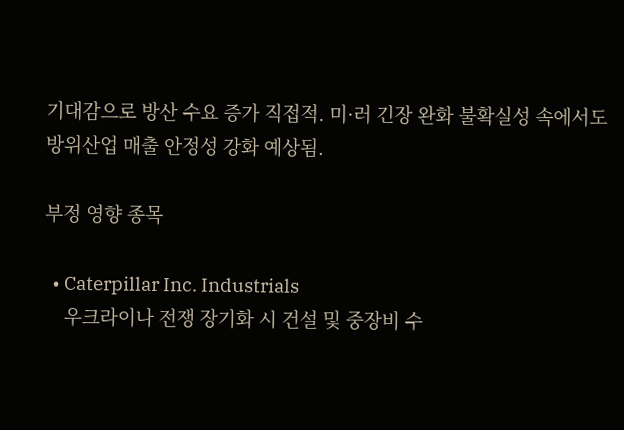기대감으로 방산 수요 증가 직접적. 미·러 긴장 완화 불확실성 속에서도 방위산업 매출 안정성 강화 예상됨.

부정 영향 종목

  • Caterpillar Inc. Industrials
    우크라이나 전쟁 장기화 시 건설 및 중장비 수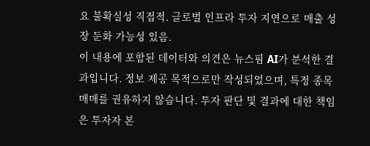요 불확실성 직접적. 글로벌 인프라 투자 지연으로 매출 성장 둔화 가능성 있음.
이 내용에 포함된 데이터와 의견은 뉴스핌 AI가 분석한 결과입니다. 정보 제공 목적으로만 작성되었으며, 특정 종목 매매를 권유하지 않습니다. 투자 판단 및 결과에 대한 책임은 투자자 본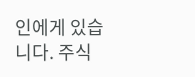인에게 있습니다. 주식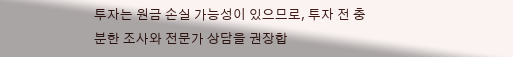투자는 원금 손실 가능성이 있으므로, 투자 전 충분한 조사와 전문가 상담을 권장합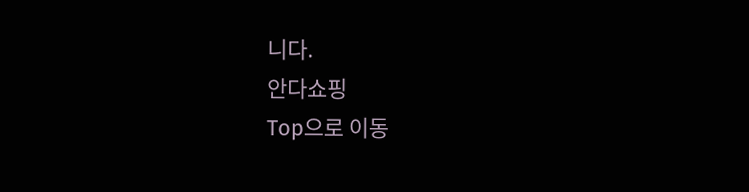니다.
안다쇼핑
Top으로 이동